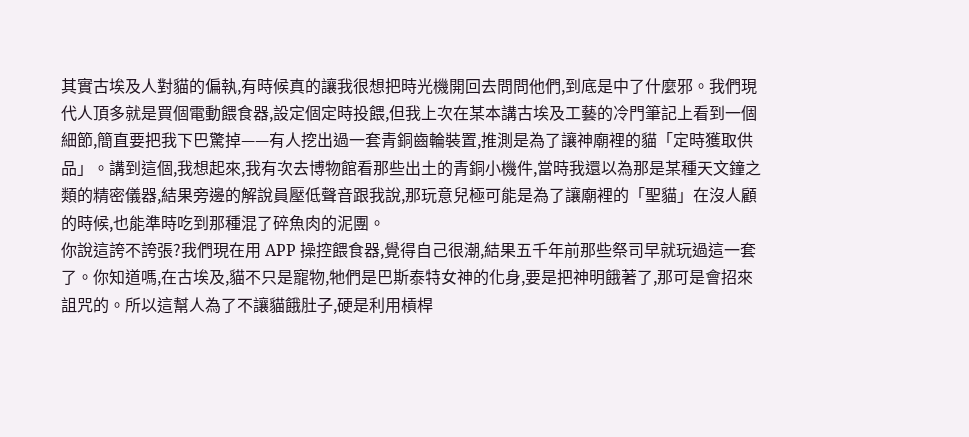其實古埃及人對貓的偏執,有時候真的讓我很想把時光機開回去問問他們,到底是中了什麼邪。我們現代人頂多就是買個電動餵食器,設定個定時投餵,但我上次在某本講古埃及工藝的冷門筆記上看到一個細節,簡直要把我下巴驚掉——有人挖出過一套青銅齒輪裝置,推測是為了讓神廟裡的貓「定時獲取供品」。講到這個,我想起來,我有次去博物館看那些出土的青銅小機件,當時我還以為那是某種天文鐘之類的精密儀器,結果旁邊的解說員壓低聲音跟我說,那玩意兒極可能是為了讓廟裡的「聖貓」在沒人顧的時候,也能準時吃到那種混了碎魚肉的泥團。
你說這誇不誇張?我們現在用 APP 操控餵食器,覺得自己很潮,結果五千年前那些祭司早就玩過這一套了。你知道嗎,在古埃及,貓不只是寵物,牠們是巴斯泰特女神的化身,要是把神明餓著了,那可是會招來詛咒的。所以這幫人為了不讓貓餓肚子,硬是利用槓桿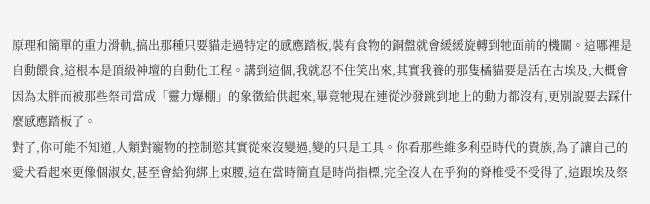原理和簡單的重力滑軌,搞出那種只要貓走過特定的感應踏板,裝有食物的銅盤就會緩緩旋轉到牠面前的機關。這哪裡是自動餵食,這根本是頂級神壇的自動化工程。講到這個,我就忍不住笑出來,其實我養的那隻橘貓要是活在古埃及,大概會因為太胖而被那些祭司當成「靈力爆棚」的象徵給供起來,畢竟牠現在連從沙發跳到地上的動力都沒有,更別說要去踩什麼感應踏板了。
對了,你可能不知道,人類對寵物的控制慾其實從來沒變過,變的只是工具。你看那些維多利亞時代的貴族,為了讓自己的愛犬看起來更像個淑女,甚至會給狗綁上束腰,這在當時簡直是時尚指標,完全沒人在乎狗的脊椎受不受得了,這跟埃及祭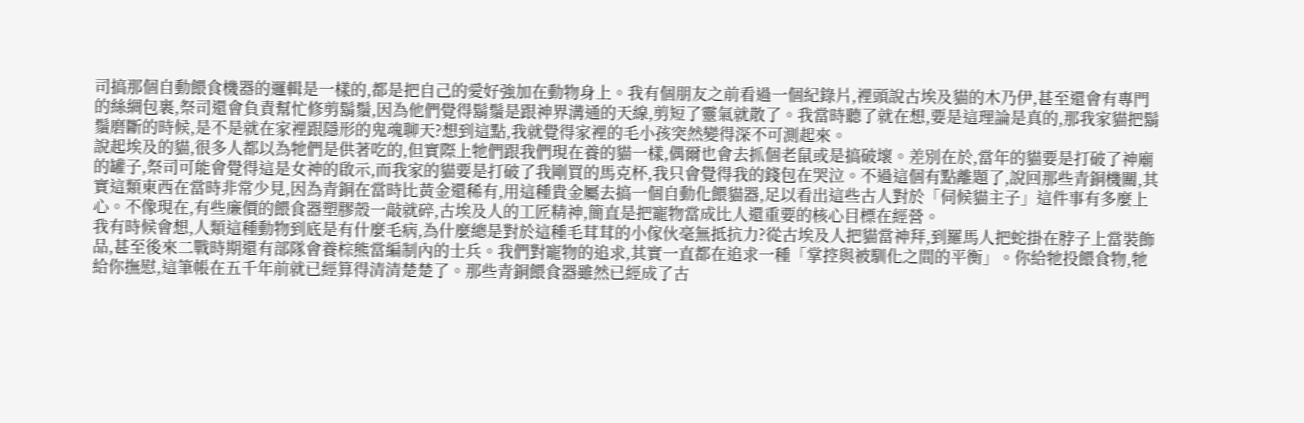司搞那個自動餵食機器的邏輯是一樣的,都是把自己的愛好強加在動物身上。我有個朋友之前看過一個紀錄片,裡頭說古埃及貓的木乃伊,甚至還會有專門的絲綢包裹,祭司還會負責幫忙修剪鬍鬚,因為他們覺得鬍鬚是跟神界溝通的天線,剪短了靈氣就散了。我當時聽了就在想,要是這理論是真的,那我家貓把鬍鬚磨斷的時候,是不是就在家裡跟隱形的鬼魂聊天?想到這點,我就覺得家裡的毛小孩突然變得深不可測起來。
說起埃及的貓,很多人都以為牠們是供著吃的,但實際上牠們跟我們現在養的貓一樣,偶爾也會去抓個老鼠或是搞破壞。差別在於,當年的貓要是打破了神廟的罐子,祭司可能會覺得這是女神的啟示,而我家的貓要是打破了我剛買的馬克杯,我只會覺得我的錢包在哭泣。不過這個有點離題了,說回那些青銅機關,其實這類東西在當時非常少見,因為青銅在當時比黃金還稀有,用這種貴金屬去搞一個自動化餵貓器,足以看出這些古人對於「伺候貓主子」這件事有多麼上心。不像現在,有些廉價的餵食器塑膠殼一敲就碎,古埃及人的工匠精神,簡直是把寵物當成比人還重要的核心目標在經營。
我有時候會想,人類這種動物到底是有什麼毛病,為什麼總是對於這種毛茸茸的小傢伙毫無抵抗力?從古埃及人把貓當神拜,到羅馬人把蛇掛在脖子上當裝飾品,甚至後來二戰時期還有部隊會養棕熊當編制內的士兵。我們對寵物的追求,其實一直都在追求一種「掌控與被馴化之間的平衡」。你給牠投餵食物,牠給你撫慰,這筆帳在五千年前就已經算得清清楚楚了。那些青銅餵食器雖然已經成了古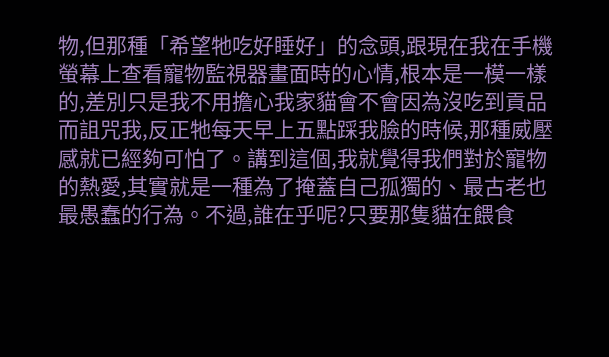物,但那種「希望牠吃好睡好」的念頭,跟現在我在手機螢幕上查看寵物監視器畫面時的心情,根本是一模一樣的,差別只是我不用擔心我家貓會不會因為沒吃到貢品而詛咒我,反正牠每天早上五點踩我臉的時候,那種威壓感就已經夠可怕了。講到這個,我就覺得我們對於寵物的熱愛,其實就是一種為了掩蓋自己孤獨的、最古老也最愚蠢的行為。不過,誰在乎呢?只要那隻貓在餵食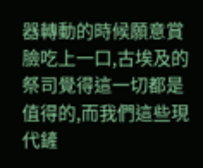器轉動的時候願意賞臉吃上一口,古埃及的祭司覺得這一切都是值得的,而我們這些現代鏟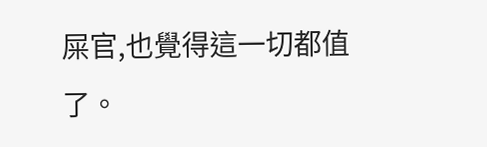屎官,也覺得這一切都值了。